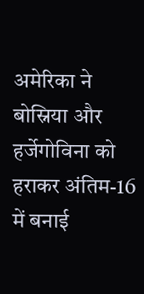अमेरिका ने बोस्निया और हर्जेगोविना को हराकर अंतिम-16 में बनाई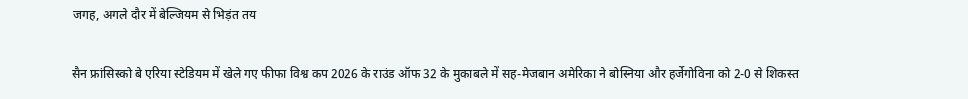जगह, अगले दौर में बेल्जियम से भिड़ंत तय

सैन फ्रांसिस्को बे एरिया स्टेडियम में खेले गए फीफा विश्व कप 2026 के राउंड ऑफ 32 के मुकाबले में सह-मेजबान अमेरिका ने बोस्निया और हर्जेगोविना को 2-0 से शिकस्त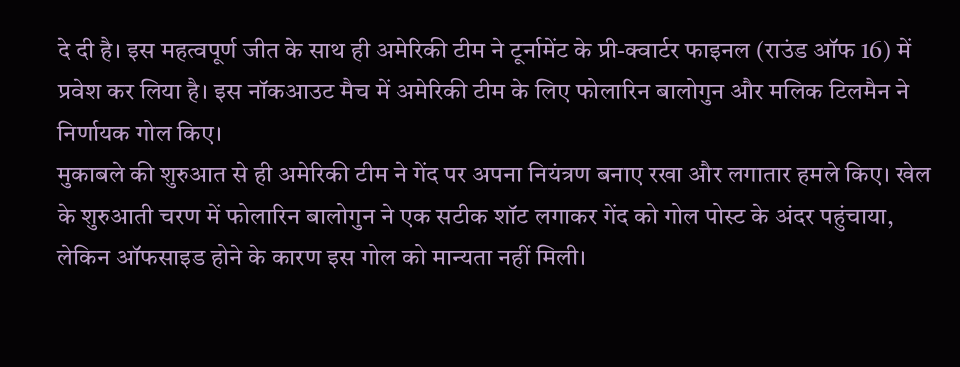दे दी है। इस महत्वपूर्ण जीत के साथ ही अमेरिकी टीम ने टूर्नामेंट के प्री-क्वार्टर फाइनल (राउंड ऑफ 16) में प्रवेश कर लिया है। इस नॉकआउट मैच में अमेरिकी टीम के लिए फोलारिन बालोगुन और मलिक टिलमैन ने निर्णायक गोल किए।
मुकाबले की शुरुआत से ही अमेरिकी टीम ने गेंद पर अपना नियंत्रण बनाए रखा और लगातार हमले किए। खेल के शुरुआती चरण में फोलारिन बालोगुन ने एक सटीक शॉट लगाकर गेंद को गोल पोस्ट के अंदर पहुंचाया, लेकिन ऑफसाइड होने के कारण इस गोल को मान्यता नहीं मिली।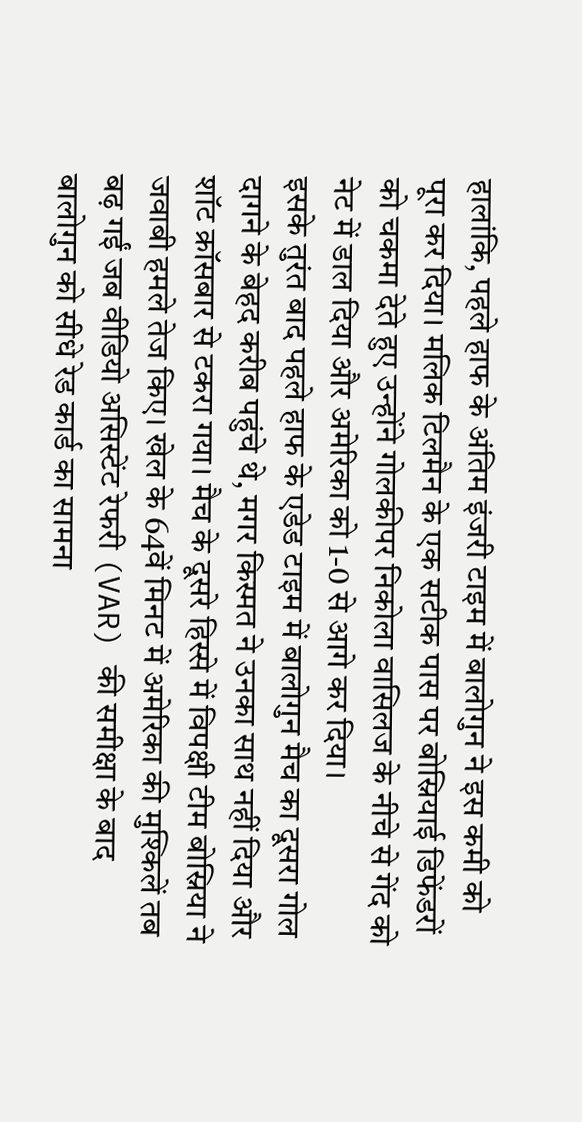हालांकि, पहले हाफ के अंतिम इंजरी टाइम में बालोगुन ने इस कमी को पूरा कर दिया। मलिक टिलमैन के एक सटीक पास पर बोस्नियाई डिफेंडरों को चकमा देते हुए उन्होंने गोलकीपर निकोला वासिलज के नीचे से गेंद को नेट में डाल दिया और अमेरिका को 1-0 से आगे कर दिया।
इसके तुरंत बाद पहले हाफ के एडेड टाइम में बालोगुन मैच का दूसरा गोल दागने के बेहद करीब पहुंचे थे, मगर किस्मत ने उनका साथ नहीं दिया और शॉट क्रॉसबार से टकरा गया। मैच के दूसरे हिस्से में विपक्षी टीम बोस्निया ने जवाबी हमले तेज किए। खेल के 64वें मिनट में अमेरिका की मुश्किलें तब बढ़ गईं जब वीडियो असिस्टेंट रेफरी (VAR) की समीक्षा के बाद बालोगुन को सीधे रेड कार्ड का सामना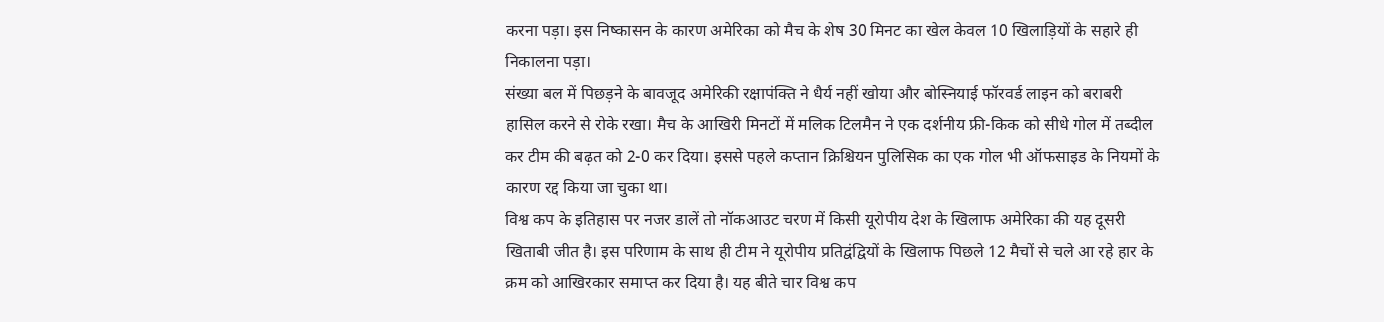करना पड़ा। इस निष्कासन के कारण अमेरिका को मैच के शेष 30 मिनट का खेल केवल 10 खिलाड़ियों के सहारे ही निकालना पड़ा।
संख्या बल में पिछड़ने के बावजूद अमेरिकी रक्षापंक्ति ने धैर्य नहीं खोया और बोस्नियाई फॉरवर्ड लाइन को बराबरी हासिल करने से रोके रखा। मैच के आखिरी मिनटों में मलिक टिलमैन ने एक दर्शनीय फ्री-किक को सीधे गोल में तब्दील कर टीम की बढ़त को 2-0 कर दिया। इससे पहले कप्तान क्रिश्चियन पुलिसिक का एक गोल भी ऑफसाइड के नियमों के कारण रद्द किया जा चुका था।
विश्व कप के इतिहास पर नजर डालें तो नॉकआउट चरण में किसी यूरोपीय देश के खिलाफ अमेरिका की यह दूसरी खिताबी जीत है। इस परिणाम के साथ ही टीम ने यूरोपीय प्रतिद्वंद्वियों के खिलाफ पिछले 12 मैचों से चले आ रहे हार के क्रम को आखिरकार समाप्त कर दिया है। यह बीते चार विश्व कप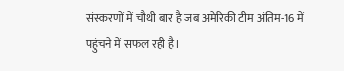संस्करणों में चौथी बार है जब अमेरिकी टीम अंतिम-16 में पहुंचने में सफल रही है।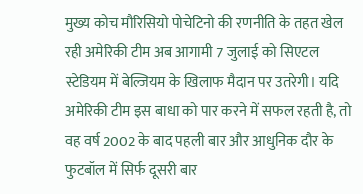मुख्य कोच मौरिसियो पोचेटिनो की रणनीति के तहत खेल रही अमेरिकी टीम अब आगामी 7 जुलाई को सिएटल स्टेडियम में बेल्जियम के खिलाफ मैदान पर उतरेगी। यदि अमेरिकी टीम इस बाधा को पार करने में सफल रहती है, तो वह वर्ष 2002 के बाद पहली बार और आधुनिक दौर के फुटबॉल में सिर्फ दूसरी बार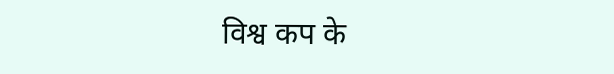विश्व कप के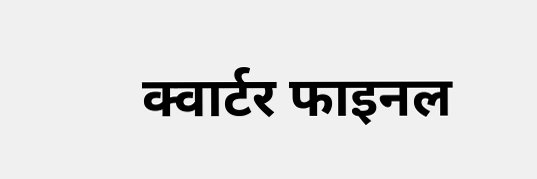क्वार्टर फाइनल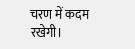चरण में कदम रखेगी।